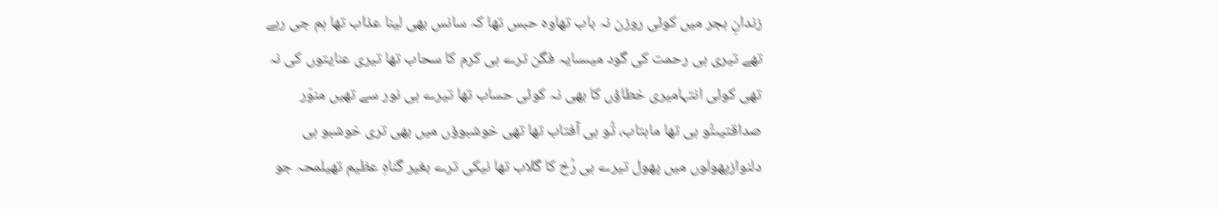زندانِ ہجر میں کوئی روزن نہ باب تھاوہ حبس تھا کہ سانس بھی لینا عذاب تھا ہم جی رہے تھے تیری ہی رحمت کی گود میںسایہ فگن ترے ہی کرم کا سحاب تھا تیری عنایتوں کی نہ تھی کوئی انتہامیری خطاؤں کا بھی نہ کوئی حساب تھا تیرے ہی نور سے تھیں منوّر صداقتیںتُو ہی تھا ماہتاب، تُو ہی آفتاب تھا تھی خوشبوؤں میں بھی تری خوشبو ہی دلنوازپھولوں میں پھول تیرے ہی رُخ کا گلاب تھا نیکی ترے بغیر گناہِ عظیم تھیلمحہ جو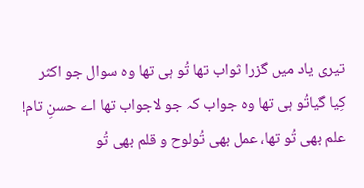تیری یاد میں گزرا ثواب تھا تُو ہی تھا وہ سوال جو اکثر کِیا گیاتُو ہی تھا وہ جواب کہ جو لاجواب تھا اے حسنِ تام! علم بھی تُو تھا، عمل بھی تُولوح و قلم بھی تُو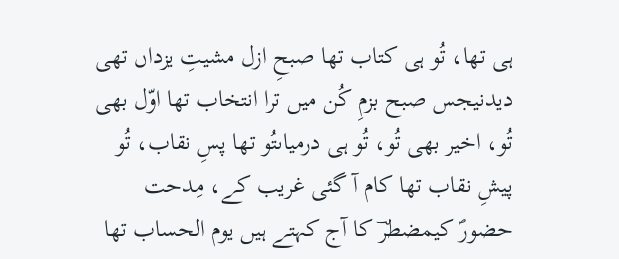ہی تھا، تُو ہی کتاب تھا صبحِ ازل مشیتِ یزداں تھی دیدنیجس صبح بزمِ کُن میں ترا انتخاب تھا اوّل بھی تُو، اخیر بھی تُو، تُو ہی درمیاںتُو تھا پسِ نقاب، تُو پیشِ نقاب تھا کام آ گئی غریب کے، مِدحت حضورؐ کیمضطرؔ کا آج کہتے ہیں یوم الحساب تھا